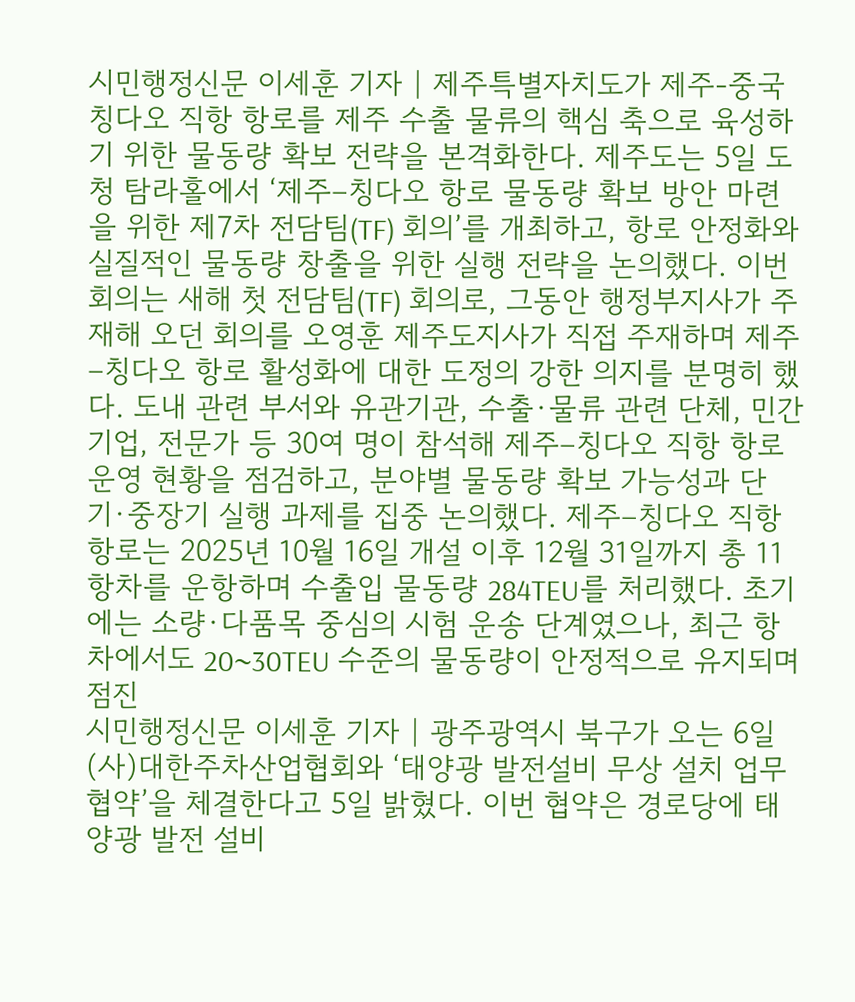시민행정신문 이세훈 기자 | 제주특별자치도가 제주-중국 칭다오 직항 항로를 제주 수출 물류의 핵심 축으로 육성하기 위한 물동량 확보 전략을 본격화한다. 제주도는 5일 도청 탐라홀에서 ‘제주–칭다오 항로 물동량 확보 방안 마련을 위한 제7차 전담팀(TF) 회의’를 개최하고, 항로 안정화와 실질적인 물동량 창출을 위한 실행 전략을 논의했다. 이번 회의는 새해 첫 전담팀(TF) 회의로, 그동안 행정부지사가 주재해 오던 회의를 오영훈 제주도지사가 직접 주재하며 제주–칭다오 항로 활성화에 대한 도정의 강한 의지를 분명히 했다. 도내 관련 부서와 유관기관, 수출·물류 관련 단체, 민간기업, 전문가 등 30여 명이 참석해 제주–칭다오 직항 항로 운영 현황을 점검하고, 분야별 물동량 확보 가능성과 단기·중장기 실행 과제를 집중 논의했다. 제주–칭다오 직항 항로는 2025년 10월 16일 개설 이후 12월 31일까지 총 11항차를 운항하며 수출입 물동량 284TEU를 처리했다. 초기에는 소량·다품목 중심의 시험 운송 단계였으나, 최근 항차에서도 20~30TEU 수준의 물동량이 안정적으로 유지되며 점진
시민행정신문 이세훈 기자 | 광주광역시 북구가 오는 6일 (사)대한주차산업협회와 ‘태양광 발전설비 무상 설치 업무 협약’을 체결한다고 5일 밝혔다. 이번 협약은 경로당에 태양광 발전 설비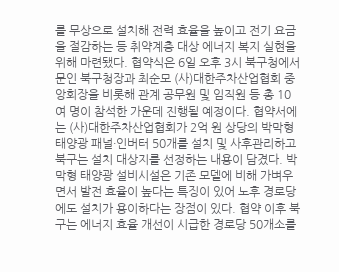를 무상으로 설치해 전력 효율을 높이고 전기 요금을 절감하는 등 취약계층 대상 에너지 복지 실현을 위해 마련됐다. 협약식은 6일 오후 3시 북구청에서 문인 북구청장과 최순모 (사)대한주차산업협회 중앙회장을 비롯해 관계 공무원 및 임직원 등 총 10여 명이 참석한 가운데 진행될 예정이다. 협약서에는 (사)대한주차산업협회가 2억 원 상당의 박막형 태양광 패널·인버터 50개를 설치 및 사후관리하고 북구는 설치 대상지를 선정하는 내용이 담겼다. 박막형 태양광 설비시설은 기존 모델에 비해 가벼우면서 발전 효율이 높다는 특징이 있어 노후 경로당에도 설치가 용이하다는 장점이 있다. 협약 이후 북구는 에너지 효율 개선이 시급한 경로당 50개소를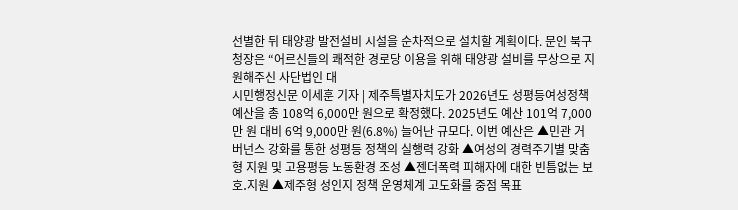선별한 뒤 태양광 발전설비 시설을 순차적으로 설치할 계획이다. 문인 북구청장은 “어르신들의 쾌적한 경로당 이용을 위해 태양광 설비를 무상으로 지원해주신 사단법인 대
시민행정신문 이세훈 기자 | 제주특별자치도가 2026년도 성평등여성정책 예산을 총 108억 6,000만 원으로 확정했다. 2025년도 예산 101억 7,000만 원 대비 6억 9,000만 원(6.8%) 늘어난 규모다. 이번 예산은 ▲민관 거버넌스 강화를 통한 성평등 정책의 실행력 강화 ▲여성의 경력주기별 맞춤형 지원 및 고용평등 노동환경 조성 ▲젠더폭력 피해자에 대한 빈틈없는 보호․지원 ▲제주형 성인지 정책 운영체계 고도화를 중점 목표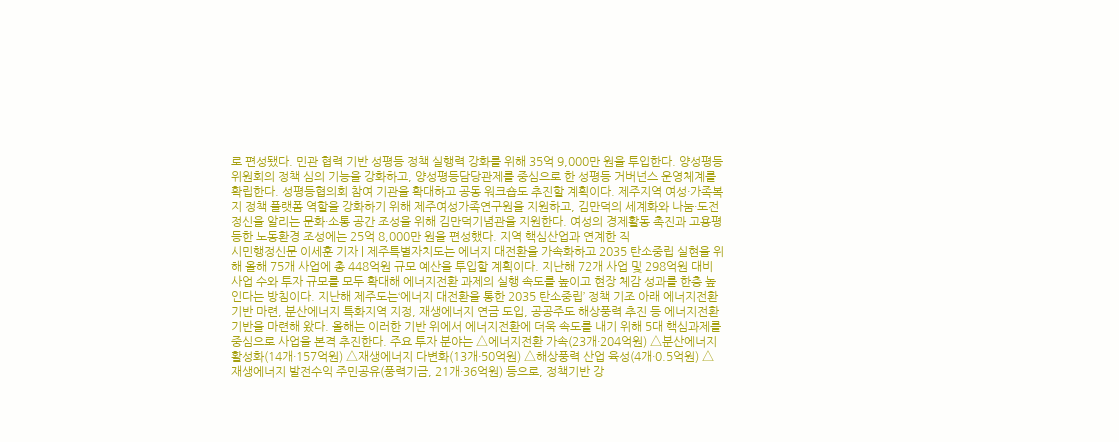로 편성됐다. 민관 협력 기반 성평등 정책 실행력 강화를 위해 35억 9,000만 원을 투입한다. 양성평등위원회의 정책 심의 기능을 강화하고, 양성평등담당관제를 중심으로 한 성평등 거버넌스 운영체계를 확립한다. 성평등협의회 참여 기관을 확대하고 공동 워크숍도 추진할 계획이다. 제주지역 여성·가족복지 정책 플랫폼 역할을 강화하기 위해 제주여성가족연구원을 지원하고, 김만덕의 세계화와 나눔·도전 정신을 알리는 문화·소통 공간 조성을 위해 김만덕기념관을 지원한다. 여성의 경제활동 촉진과 고용평등한 노동환경 조성에는 25억 8,000만 원을 편성했다. 지역 핵심산업과 연계한 직
시민행정신문 이세훈 기자 | 제주특별자치도는 에너지 대전환을 가속화하고 2035 탄소중립 실현을 위해 올해 75개 사업에 총 448억원 규모 예산을 투입할 계획이다. 지난해 72개 사업 및 298억원 대비 사업 수와 투자 규모를 모두 확대해 에너지전환 과제의 실행 속도를 높이고 현장 체감 성과를 한층 높인다는 방침이다. 지난해 제주도는‘에너지 대전환을 통한 2035 탄소중립’ 정책 기조 아래 에너지전환 기반 마련, 분산에너지 특화지역 지정, 재생에너지 연금 도입, 공공주도 해상풍력 추진 등 에너지전환 기반을 마련해 왔다. 올해는 이러한 기반 위에서 에너지전환에 더욱 속도를 내기 위해 5대 핵심과제를 중심으로 사업을 본격 추진한다. 주요 투자 분야는 △에너지전환 가속(23개·204억원) △분산에너지 활성화(14개·157억원) △재생에너지 다변화(13개·50억원) △해상풍력 산업 육성(4개·0.5억원) △재생에너지 발전수익 주민공유(풍력기금, 21개·36억원) 등으로, 정책기반 강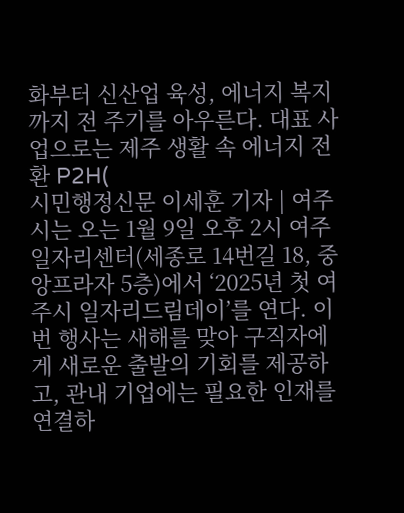화부터 신산업 육성, 에너지 복지까지 전 주기를 아우른다. 대표 사업으로는 제주 생활 속 에너지 전환 P2H(
시민행정신문 이세훈 기자 | 여주시는 오는 1월 9일 오후 2시 여주일자리센터(세종로 14번길 18, 중앙프라자 5층)에서 ‘2025년 첫 여주시 일자리드림데이’를 연다. 이번 행사는 새해를 맞아 구직자에게 새로운 출발의 기회를 제공하고, 관내 기업에는 필요한 인재를 연결하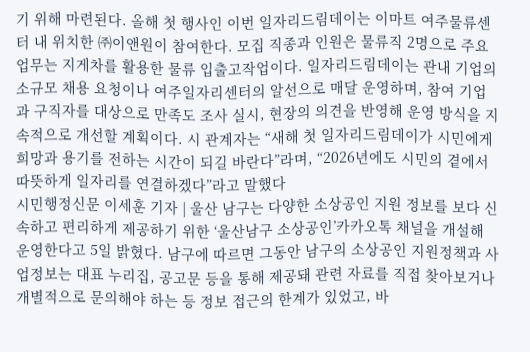기 위해 마련된다. 올해 첫 행사인 이번 일자리드림데이는 이마트 여주물류센터 내 위치한 ㈜이앤원이 참여한다. 모집 직종과 인원은 물류직 2명으로 주요 업무는 지게차를 활용한 물류 입출고작업이다. 일자리드림데이는 관내 기업의 소규모 채용 요청이나 여주일자리센터의 알선으로 매달 운영하며, 참여 기업과 구직자를 대상으로 만족도 조사 실시, 현장의 의견을 반영해 운영 방식을 지속적으로 개선할 계획이다. 시 관계자는 “새해 첫 일자리드림데이가 시민에게 희망과 용기를 전하는 시간이 되길 바란다”라며, “2026년에도 시민의 곁에서 따뜻하게 일자리를 연결하겠다”라고 말했다
시민행정신문 이세훈 기자 | 울산 남구는 다양한 소상공인 지원 정보를 보다 신속하고 편리하게 제공하기 위한 ‘울산남구 소상공인’카카오톡 채널을 개설해 운영한다고 5일 밝혔다. 남구에 따르면 그동안 남구의 소상공인 지원정책과 사업정보는 대표 누리집, 공고문 등을 통해 제공돼 관련 자료를 직접 찾아보거나 개별적으로 문의해야 하는 등 정보 접근의 한계가 있었고, 바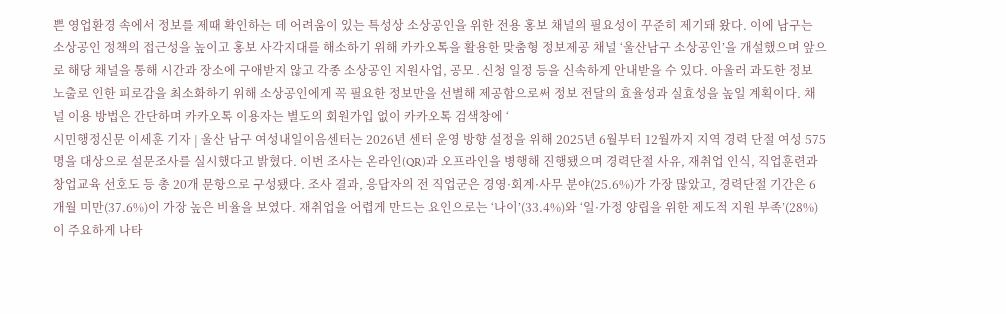쁜 영업환경 속에서 정보를 제때 확인하는 데 어려움이 있는 특성상 소상공인을 위한 전용 홍보 채널의 필요성이 꾸준히 제기돼 왔다. 이에 남구는 소상공인 정책의 접근성을 높이고 홍보 사각지대를 해소하기 위해 카카오톡을 활용한 맞춤형 정보제공 채널 ‘울산남구 소상공인’을 개설했으며 앞으로 해당 채널을 통해 시간과 장소에 구애받지 않고 각종 소상공인 지원사업, 공모․신청 일정 등을 신속하게 안내받을 수 있다. 아울러 과도한 정보 노출로 인한 피로감을 최소화하기 위해 소상공인에게 꼭 필요한 정보만을 선별해 제공함으로써 정보 전달의 효율성과 실효성을 높일 계획이다. 채널 이용 방법은 간단하며 카카오톡 이용자는 별도의 회원가입 없이 카카오톡 검색창에 ‘
시민행정신문 이세훈 기자 | 울산 남구 여성내일이음센터는 2026년 센터 운영 방향 설정을 위해 2025년 6월부터 12월까지 지역 경력 단절 여성 575명을 대상으로 설문조사를 실시했다고 밝혔다. 이번 조사는 온라인(QR)과 오프라인을 병행해 진행됐으며 경력단절 사유, 재취업 인식, 직업훈련과 창업교육 선호도 등 총 20개 문항으로 구성됐다. 조사 결과, 응답자의 전 직업군은 경영·회계·사무 분야(25.6%)가 가장 많았고, 경력단절 기간은 6개월 미만(37.6%)이 가장 높은 비율을 보였다. 재취업을 어렵게 만드는 요인으로는 ‘나이’(33.4%)와 ‘일·가정 양립을 위한 제도적 지원 부족’(28%)이 주요하게 나타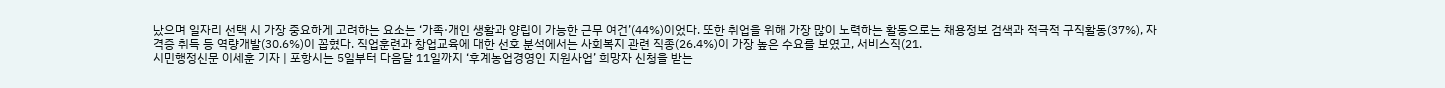났으며 일자리 선택 시 가장 중요하게 고려하는 요소는 ‘가족·개인 생활과 양립이 가능한 근무 여건’(44%)이었다. 또한 취업을 위해 가장 많이 노력하는 활동으로는 채용정보 검색과 적극적 구직활동(37%), 자격증 취득 등 역량개발(30.6%)이 꼽혔다. 직업훈련과 창업교육에 대한 선호 분석에서는 사회복지 관련 직종(26.4%)이 가장 높은 수요를 보였고, 서비스직(21.
시민행정신문 이세훈 기자 | 포항시는 5일부터 다음달 11일까지 ‘후계농업경영인 지원사업’ 희망자 신청을 받는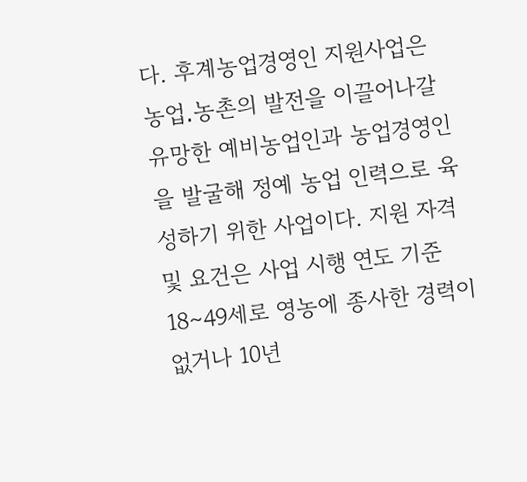다. 후계농업경영인 지원사업은 농업․농촌의 발전을 이끌어나갈 유망한 예비농업인과 농업경영인을 발굴해 정예 농업 인력으로 육성하기 위한 사업이다. 지원 자격 및 요건은 사업 시행 연도 기준 18∼49세로 영농에 종사한 경력이 없거나 10년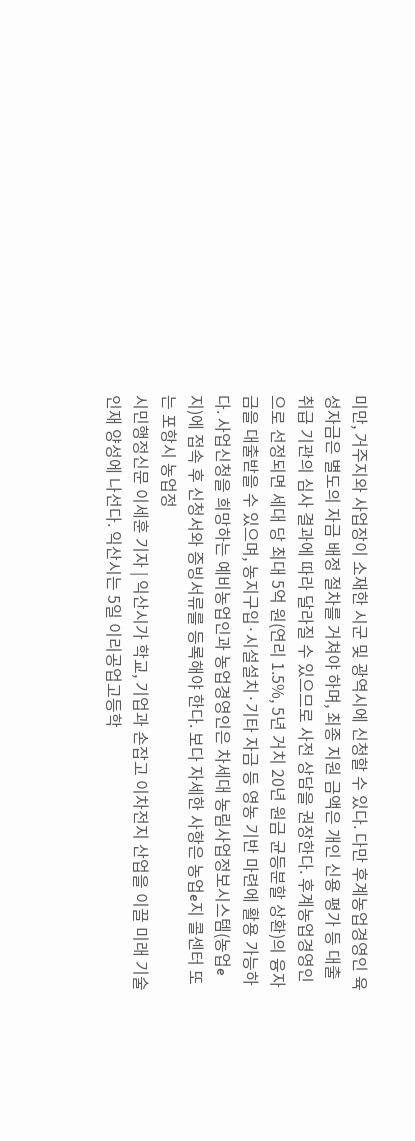미만, 거주지와 사업장이 소재한 시군 및 광역시에 신청할 수 있다. 다만 후계농업경영인 육성자금은 별도의 자금 배정 절차를 거쳐야 하며, 최종 지원 금액은 개인 신용 평가 등 대출 취급 기관의 심사 결과에 따라 달라질 수 있으므로 사전 상담을 권장한다. 후계농업경영인으로 선정되면 세대 당 최대 5억 원(연리 1.5%, 5년 거치 20년 원금 균등분할 상환)의 융자금을 대출받을 수 있으며, 농지구입·시설설치·기타 자금 등 영농 기반 마련에 활용 가능하다. 사업신청을 희망하는 예비농업인과 농업경영인은 차세대 농림사업정보시스템(농업e지)에 접속 후 신청서와 증빙서류를 등록해야 한다. 보다 자세한 사항은 농업e지 콜센터 또는 포항시 농업정
시민행정신문 이세훈 기자 | 익산시가 학교, 기업과 손잡고 이차전지 산업을 이끌 미래 기술 인재 양성에 나선다. 익산시는 5일 이리공업고등학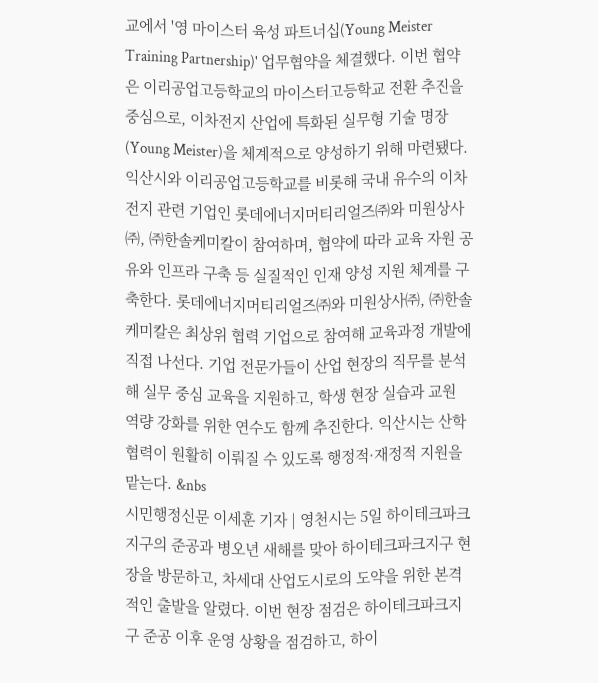교에서 '영 마이스터 육성 파트너십(Young Meister Training Partnership)' 업무협약을 체결했다. 이번 협약은 이리공업고등학교의 마이스터고등학교 전환 추진을 중심으로, 이차전지 산업에 특화된 실무형 기술 명장(Young Meister)을 체계적으로 양성하기 위해 마련됐다. 익산시와 이리공업고등학교를 비롯해 국내 유수의 이차전지 관련 기업인 롯데에너지머티리얼즈㈜와 미원상사㈜, ㈜한솔케미칼이 참여하며, 협약에 따라 교육 자원 공유와 인프라 구축 등 실질적인 인재 양성 지원 체계를 구축한다. 롯데에너지머티리얼즈㈜와 미원상사㈜, ㈜한솔케미칼은 최상위 협력 기업으로 참여해 교육과정 개발에 직접 나선다. 기업 전문가들이 산업 현장의 직무를 분석해 실무 중심 교육을 지원하고, 학생 현장 실습과 교원 역량 강화를 위한 연수도 함께 추진한다. 익산시는 산학 협력이 원활히 이뤄질 수 있도록 행정적·재정적 지원을 맡는다. &nbs
시민행정신문 이세훈 기자 | 영천시는 5일 하이테크파크지구의 준공과 병오년 새해를 맞아 하이테크파크지구 현장을 방문하고, 차세대 산업도시로의 도약을 위한 본격적인 출발을 알렸다. 이번 현장 점검은 하이테크파크지구 준공 이후 운영 상황을 점검하고, 하이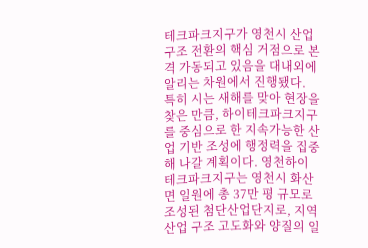테크파크지구가 영천시 산업구조 전환의 핵심 거점으로 본격 가동되고 있음을 대내외에 알리는 차원에서 진행됐다. 특히 시는 새해를 맞아 현장을 찾은 만큼, 하이테크파크지구를 중심으로 한 지속가능한 산업 기반 조성에 행정력을 집중해 나갈 계획이다. 영천하이테크파크지구는 영천시 화산면 일원에 총 37만 평 규모로 조성된 첨단산업단지로, 지역 산업 구조 고도화와 양질의 일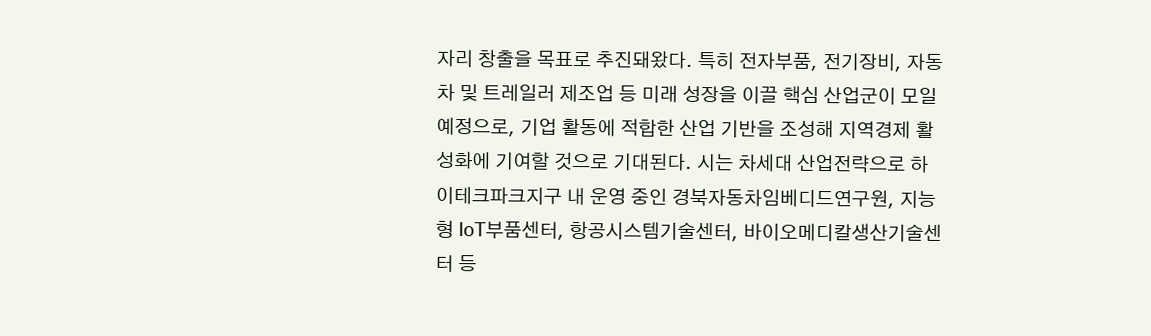자리 창출을 목표로 추진돼왔다. 특히 전자부품, 전기장비, 자동차 및 트레일러 제조업 등 미래 성장을 이끌 핵심 산업군이 모일 예정으로, 기업 활동에 적합한 산업 기반을 조성해 지역경제 활성화에 기여할 것으로 기대된다. 시는 차세대 산업전략으로 하이테크파크지구 내 운영 중인 경북자동차임베디드연구원, 지능형 IoT부품센터, 항공시스템기술센터, 바이오메디칼생산기술센터 등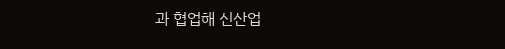과 협업해 신산업